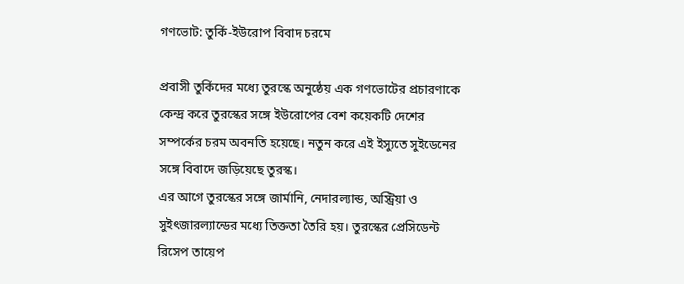গণভোট: তুর্কি-ইউরোপ বিবাদ চরমে

প্রবাসী তুর্কিদের মধ্যে তুরস্কে অনুষ্ঠেয় এক গণভোটের প্রচারণাকে কেন্দ্র করে তুরস্কের সঙ্গে ইউরোপের বেশ কয়েকটি দেশের সম্পর্কের চরম অবনতি হয়েছে। নতুন করে এই ইস্যুতে সুইডেনের সঙ্গে বিবাদে জড়িয়েছে তুরস্ক।
এর আগে তুরস্কের সঙ্গে জার্মানি, নেদারল্যান্ড, অস্ট্রিয়া ও সুইৎজারল্যান্ডের মধ্যে তিক্ততা তৈরি হয়। তুরস্কের প্রেসিডেন্ট রিসেপ তায়েপ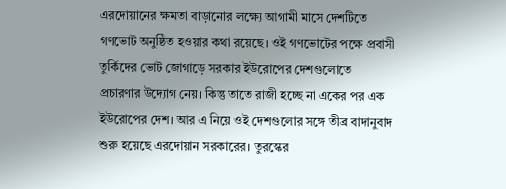এরদোয়ানের ক্ষমতা বাড়ানোর লক্ষ্যে আগামী মাসে দেশটিতে গণভোট অনুষ্ঠিত হওয়ার কথা রয়েছে। ওই গণভোটের পক্ষে প্রবাসী তুর্কিদের ভোট জোগাড়ে সরকার ইউরোপের দেশগুলোতে প্রচারণার উদ্যোগ নেয়। কিন্তু তাতে রাজী হচ্ছে না একের পর এক ইউরোপের দেশ। আর এ নিয়ে ওই দেশগুলোর সঙ্গে তীব্র বাদানুবাদ শুরু হয়েছে এরদোয়ান সরকারের। তুরস্কের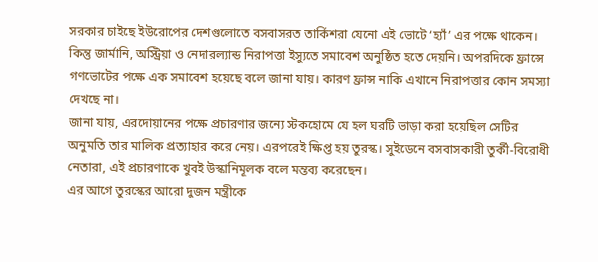সরকার চাইছে ইউরোপের দেশগুলোতে বসবাসরত তার্কিশরা যেনো এই ভোটে ‘হ্যাঁ’ এর পক্ষে থাকেন। কিন্তু জার্মানি, অস্ট্রিয়া ও নেদারল্যান্ড নিরাপত্তা ইস্যুতে সমাবেশ অনুষ্ঠিত হতে দেয়নি। অপরদিকে ফ্রান্সে গণভোটের পক্ষে এক সমাবেশ হয়েছে বলে জানা যায়। কারণ ফ্রান্স নাকি এখানে নিরাপত্তার কোন সমস্যা দেখছে না।
জানা যায়, এরদোয়ানের পক্ষে প্রচারণার জন্যে স্টকহোমে যে হল ঘরটি ভাড়া করা হয়েছিল সেটির অনুমতি তার মালিক প্রত্যাহার করে নেয়। এরপরেই ক্ষিপ্ত হয় তুরস্ক। সুইডেনে বসবাসকারী তুর্কী-বিরোধী নেতারা, এই প্রচারণাকে খুবই উস্কানিমূলক বলে মন্তব্য করেছেন।
এর আগে তুরস্কের আরো দুজন মন্ত্রীকে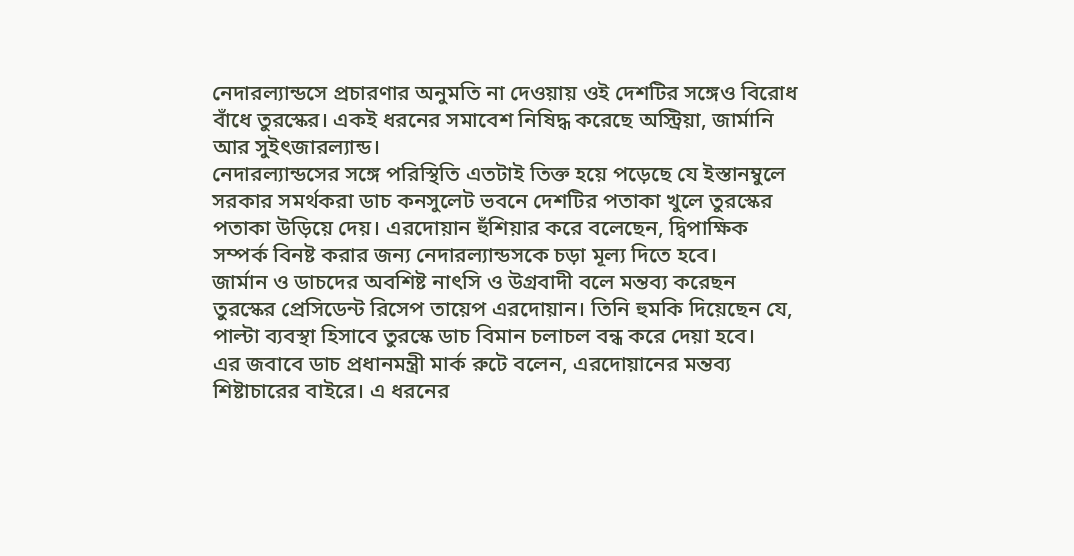নেদারল্যান্ডসে প্রচারণার অনুমতি না দেওয়ায় ওই দেশটির সঙ্গেও বিরোধ বাঁধে তুরস্কের। একই ধরনের সমাবেশ নিষিদ্ধ করেছে অস্ট্রিয়া, জার্মানি আর সুইৎজারল্যান্ড।
নেদারল্যান্ডসের সঙ্গে পরিস্থিতি এতটাই তিক্ত হয়ে পড়েছে যে ইস্তানম্বুলে সরকার সমর্থকরা ডাচ কনসুলেট ভবনে দেশটির পতাকা খুলে তুরস্কের পতাকা উড়িয়ে দেয়। এরদোয়ান হুঁশিয়ার করে বলেছেন, দ্বিপাক্ষিক সম্পর্ক বিনষ্ট করার জন্য নেদারল্যান্ডসকে চড়া মূল্য দিতে হবে।
জার্মান ও ডাচদের অবশিষ্ট নাৎসি ও উগ্রবাদী বলে মন্তব্য করেছন তুরস্কের প্রেসিডেন্ট রিসেপ তায়েপ এরদোয়ান। তিনি হুমকি দিয়েছেন যে, পাল্টা ব্যবস্থা হিসাবে তুরস্কে ডাচ বিমান চলাচল বন্ধ করে দেয়া হবে।
এর জবাবে ডাচ প্রধানমন্ত্রী মার্ক রুটে বলেন, এরদোয়ানের মন্তব্য শিষ্টাচারের বাইরে। এ ধরনের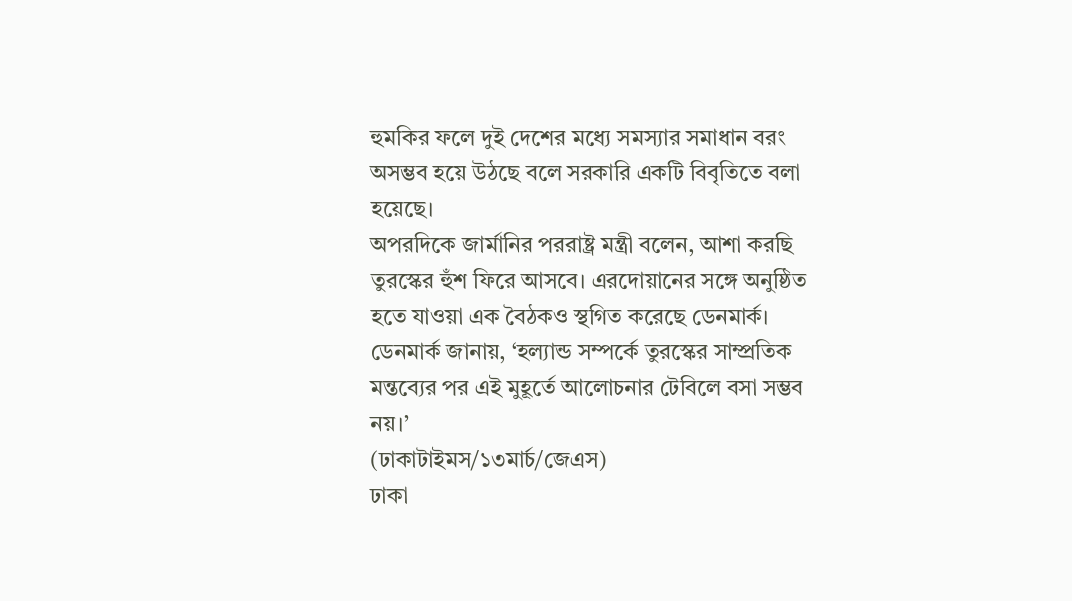হুমকির ফলে দুই দেশের মধ্যে সমস্যার সমাধান বরং অসম্ভব হয়ে উঠছে বলে সরকারি একটি বিবৃতিতে বলা হয়েছে।
অপরদিকে জার্মানির পররাষ্ট্র মন্ত্রী বলেন, আশা করছি তুরস্কের হুঁশ ফিরে আসবে। এরদোয়ানের সঙ্গে অনুষ্ঠিত হতে যাওয়া এক বৈঠকও স্থগিত করেছে ডেনমার্ক। ডেনমার্ক জানায়, ‘হল্যান্ড সম্পর্কে তুরস্কের সাম্প্রতিক মন্তব্যের পর এই মুহূর্তে আলোচনার টেবিলে বসা সম্ভব নয়।’
(ঢাকাটাইমস/১৩মার্চ/জেএস)
ঢাকা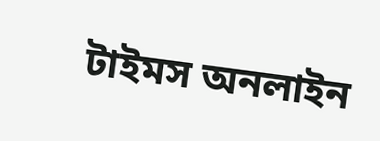টাইমস অনলাইন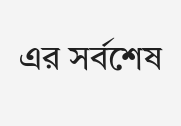এর সর্বশেষ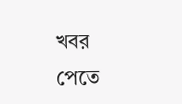খবর পেতে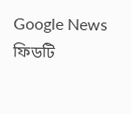Google News ফিডটি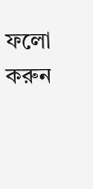ফলো করুন